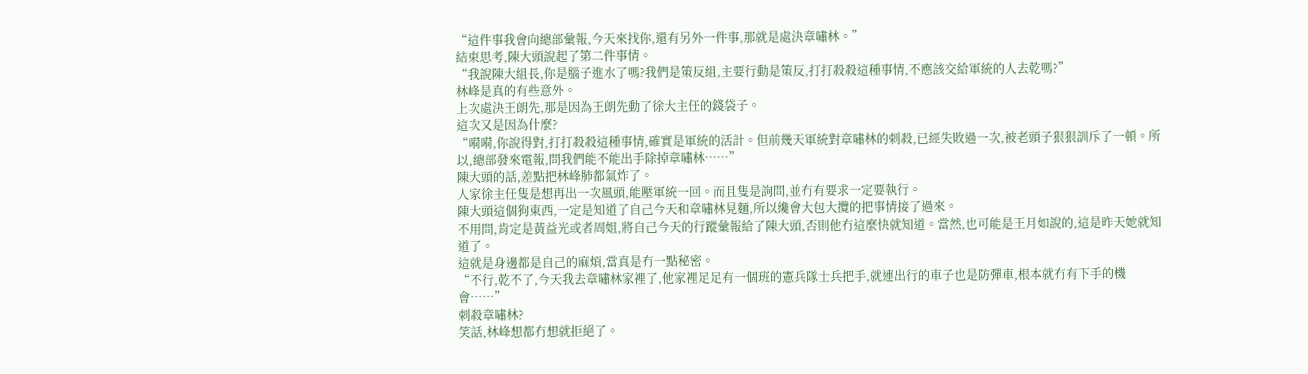“這件事我會向總部彙報,今天來找你,還有另外一件事,那就是處決章嘯林。”
結束思考,陳大頭說起了第二件事情。
“我說陳大組長,你是腦子進水了嗎?我們是策反組,主要行動是策反,打打殺殺這種事情,不應該交給軍統的人去乾嗎?”
林峰是真的有些意外。
上次處決王朗先,那是因為王朗先動了徐大主任的錢袋子。
這次又是因為什麼?
“嗬嗬,你說得對,打打殺殺這種事情,確實是軍統的活計。但前幾天軍統對章嘯林的刺殺,已經失敗過一次,被老頭子狠狠訓斥了一頓。所以,總部發來電報,問我們能不能出手除掉章嘯林……”
陳大頭的話,差點把林峰肺都氣炸了。
人家徐主任隻是想再出一次風頭,能壓軍統一回。而且隻是詢問,並冇有要求一定要執行。
陳大頭這個狗東西,一定是知道了自己今天和章嘯林見麵,所以纔會大包大攬的把事情接了過來。
不用問,肯定是黃益光或者周姐,將自己今天的行蹤彙報給了陳大頭,否則他冇這麼快就知道。當然,也可能是王月如說的,這是昨天她就知道了。
這就是身邊都是自己的麻煩,當真是冇一點秘密。
“不行,乾不了,今天我去章嘯林家裡了,他家裡足足有一個班的憲兵隊士兵把手,就連出行的車子也是防彈車,根本就冇有下手的機會……”
刺殺章嘯林?
笑話,林峰想都冇想就拒絕了。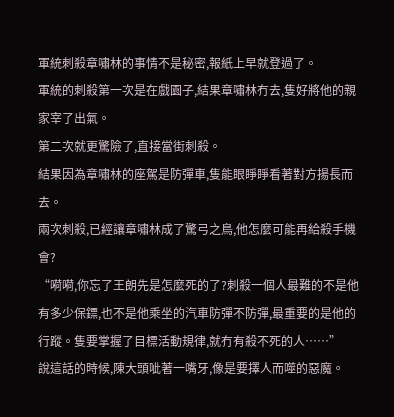軍統刺殺章嘯林的事情不是秘密,報紙上早就登過了。
軍統的刺殺第一次是在戲園子,結果章嘯林冇去,隻好將他的親家宰了出氣。
第二次就更驚險了,直接當街刺殺。
結果因為章嘯林的座駕是防彈車,隻能眼睜睜看著對方揚長而去。
兩次刺殺,已經讓章嘯林成了驚弓之鳥,他怎麼可能再給殺手機會?
“嗬嗬,你忘了王朗先是怎麼死的了?刺殺一個人最難的不是他有多少保鏢,也不是他乘坐的汽車防彈不防彈,最重要的是他的行蹤。隻要掌握了目標活動規律,就冇有殺不死的人……”
說這話的時候,陳大頭呲著一嘴牙,像是要擇人而噬的惡魔。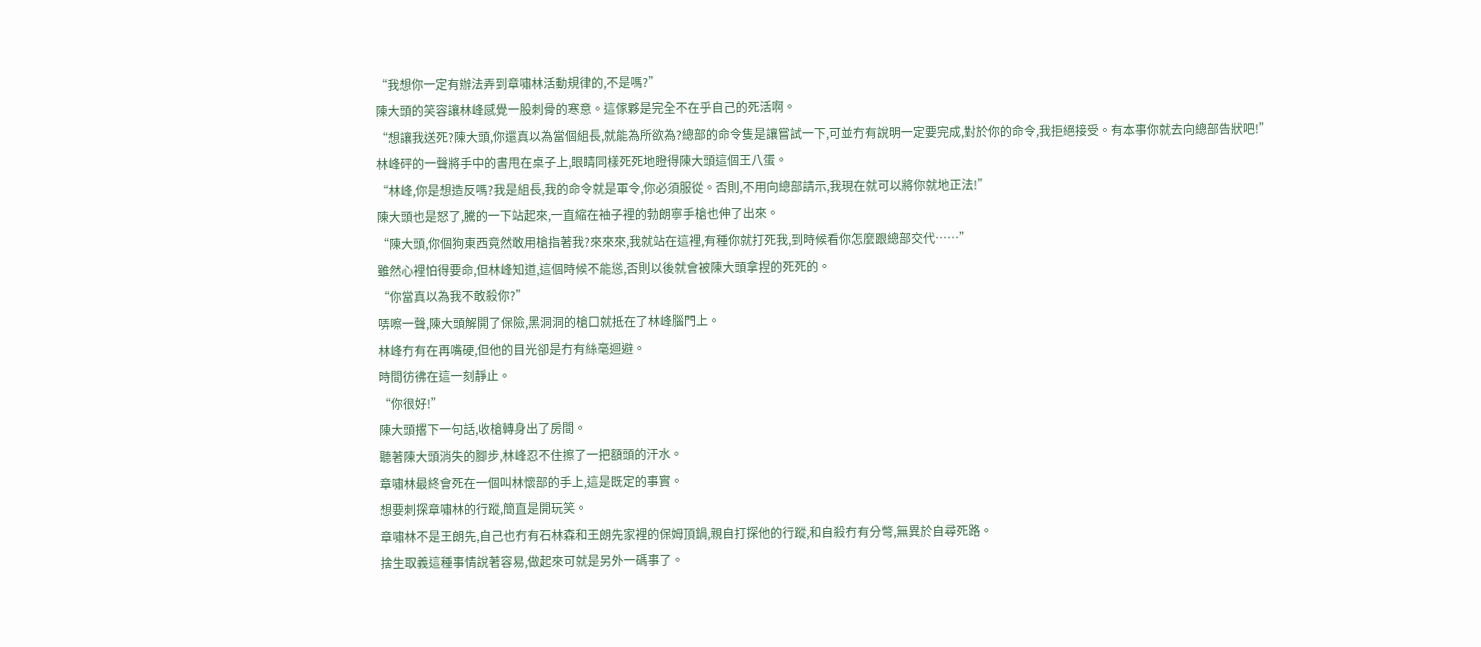“我想你一定有辦法弄到章嘯林活動規律的,不是嗎?”
陳大頭的笑容讓林峰感覺一股刺骨的寒意。這傢夥是完全不在乎自己的死活啊。
“想讓我送死?陳大頭,你還真以為當個組長,就能為所欲為?總部的命令隻是讓嘗試一下,可並冇有說明一定要完成,對於你的命令,我拒絕接受。有本事你就去向總部告狀吧!”
林峰砰的一聲將手中的書甩在桌子上,眼睛同樣死死地瞪得陳大頭這個王八蛋。
“林峰,你是想造反嗎?我是組長,我的命令就是軍令,你必須服從。否則,不用向總部請示,我現在就可以將你就地正法!”
陳大頭也是怒了,騰的一下站起來,一直縮在袖子裡的勃朗寧手槍也伸了出來。
“陳大頭,你個狗東西竟然敢用槍指著我?來來來,我就站在這裡,有種你就打死我,到時候看你怎麼跟總部交代……”
雖然心裡怕得要命,但林峰知道,這個時候不能慫,否則以後就會被陳大頭拿捏的死死的。
“你當真以為我不敢殺你?”
哢嚓一聲,陳大頭解開了保險,黑洞洞的槍口就抵在了林峰腦門上。
林峰冇有在再嘴硬,但他的目光卻是冇有絲毫迴避。
時間彷彿在這一刻靜止。
“你很好!”
陳大頭撂下一句話,收槍轉身出了房間。
聽著陳大頭消失的腳步,林峰忍不住擦了一把額頭的汗水。
章嘯林最終會死在一個叫林懷部的手上,這是既定的事實。
想要刺探章嘯林的行蹤,簡直是開玩笑。
章嘯林不是王朗先,自己也冇有石林森和王朗先家裡的保姆頂鍋,親自打探他的行蹤,和自殺冇有分彆,無異於自尋死路。
捨生取義這種事情說著容易,做起來可就是另外一碼事了。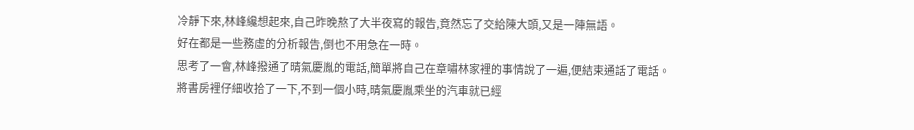冷靜下來,林峰纔想起來,自己昨晚熬了大半夜寫的報告,竟然忘了交給陳大頭,又是一陣無語。
好在都是一些務虛的分析報告,倒也不用急在一時。
思考了一會,林峰撥通了晴氣慶胤的電話,簡單將自己在章嘯林家裡的事情說了一遍,便結束通話了電話。
將書房裡仔細收拾了一下,不到一個小時,晴氣慶胤乘坐的汽車就已經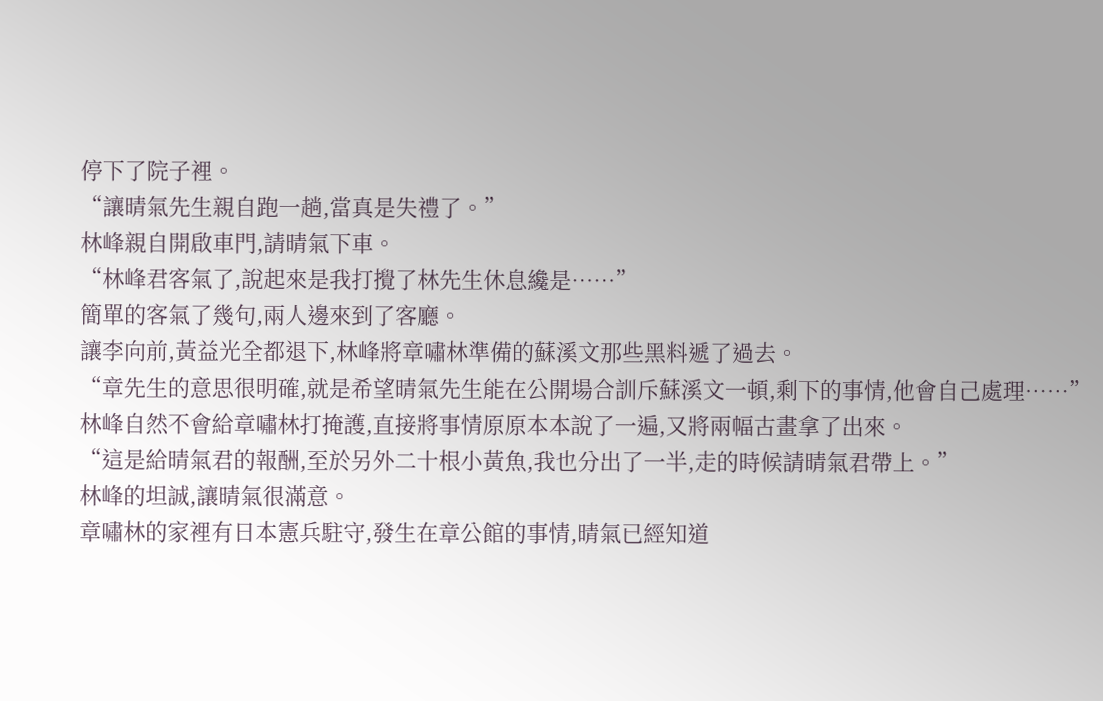停下了院子裡。
“讓晴氣先生親自跑一趟,當真是失禮了。”
林峰親自開啟車門,請晴氣下車。
“林峰君客氣了,說起來是我打攪了林先生休息纔是……”
簡單的客氣了幾句,兩人邊來到了客廳。
讓李向前,黃益光全都退下,林峰將章嘯林準備的蘇溪文那些黑料遞了過去。
“章先生的意思很明確,就是希望晴氣先生能在公開場合訓斥蘇溪文一頓,剩下的事情,他會自己處理……”
林峰自然不會給章嘯林打掩護,直接將事情原原本本說了一遍,又將兩幅古畫拿了出來。
“這是給晴氣君的報酬,至於另外二十根小黃魚,我也分出了一半,走的時候請晴氣君帶上。”
林峰的坦誠,讓晴氣很滿意。
章嘯林的家裡有日本憲兵駐守,發生在章公館的事情,晴氣已經知道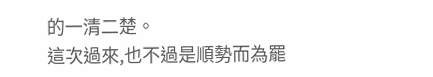的一清二楚。
這次過來,也不過是順勢而為罷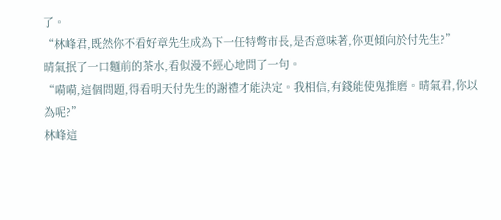了。
“林峰君,既然你不看好章先生成為下一任特彆市長,是否意味著,你更傾向於付先生?”
晴氣抿了一口麵前的茶水,看似漫不經心地問了一句。
“嗬嗬,這個問題,得看明天付先生的謝禮才能決定。我相信,有錢能使鬼推磨。晴氣君,你以為呢?”
林峰這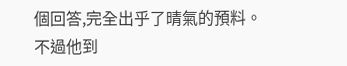個回答,完全出乎了晴氣的預料。
不過他到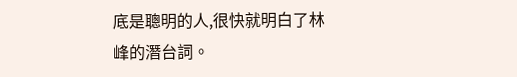底是聰明的人,很快就明白了林峰的潛台詞。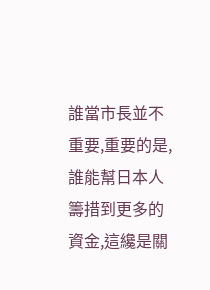誰當市長並不重要,重要的是,誰能幫日本人籌措到更多的資金,這纔是關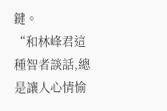鍵。
“和林峰君這種智者談話,總是讓人心情愉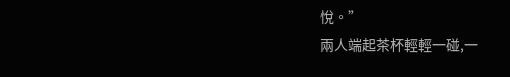悅。”
兩人端起茶杯輕輕一碰,一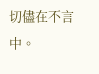切儘在不言中。